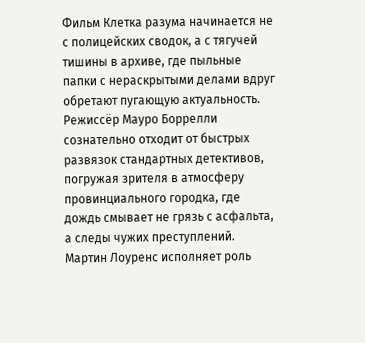Фильм Клетка разума начинается не с полицейских сводок, а с тягучей тишины в архиве, где пыльные папки с нераскрытыми делами вдруг обретают пугающую актуальность. Режиссёр Мауро Боррелли сознательно отходит от быстрых развязок стандартных детективов, погружая зрителя в атмосферу провинциального городка, где дождь смывает не грязь с асфальта, а следы чужих преступлений. Мартин Лоуренс исполняет роль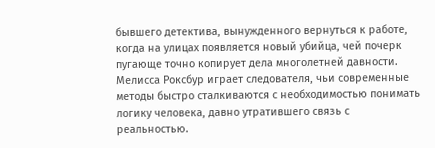бывшего детектива, вынужденного вернуться к работе, когда на улицах появляется новый убийца, чей почерк пугающе точно копирует дела многолетней давности. Мелисса Роксбур играет следователя, чьи современные методы быстро сталкиваются с необходимостью понимать логику человека, давно утратившего связь с реальностью.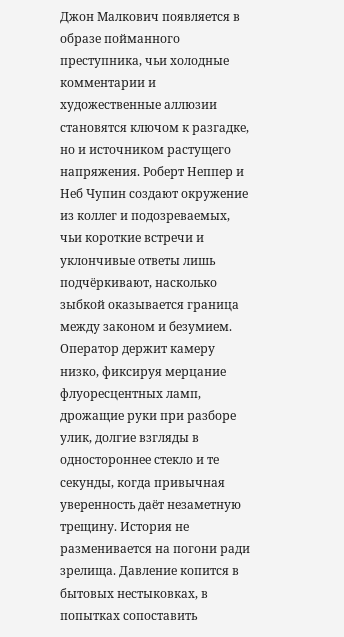Джон Малкович появляется в образе пойманного преступника, чьи холодные комментарии и художественные аллюзии становятся ключом к разгадке, но и источником растущего напряжения. Роберт Неппер и Неб Чупин создают окружение из коллег и подозреваемых, чьи короткие встречи и уклончивые ответы лишь подчёркивают, насколько зыбкой оказывается граница между законом и безумием. Оператор держит камеру низко, фиксируя мерцание флуоресцентных ламп, дрожащие руки при разборе улик, долгие взгляды в одностороннее стекло и те секунды, когда привычная уверенность даёт незаметную трещину. История не разменивается на погони ради зрелища. Давление копится в бытовых нестыковках, в попытках сопоставить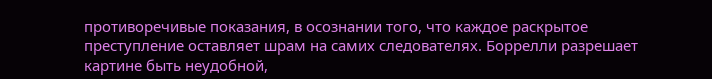противоречивые показания, в осознании того, что каждое раскрытое преступление оставляет шрам на самих следователях. Боррелли разрешает картине быть неудобной,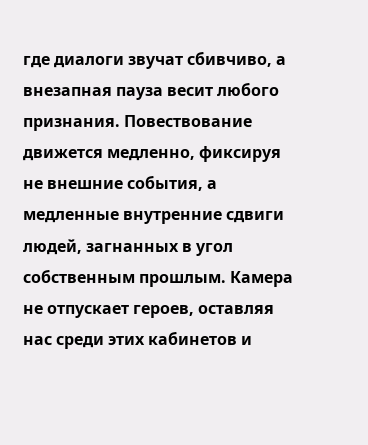где диалоги звучат сбивчиво, а внезапная пауза весит любого признания. Повествование движется медленно, фиксируя не внешние события, а медленные внутренние сдвиги людей, загнанных в угол собственным прошлым. Камера не отпускает героев, оставляя нас среди этих кабинетов и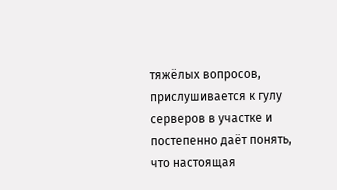тяжёлых вопросов, прислушивается к гулу серверов в участке и постепенно даёт понять, что настоящая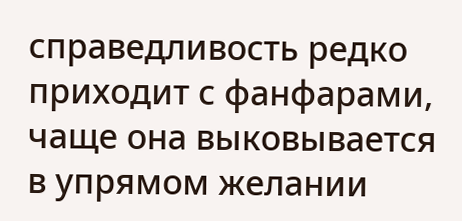справедливость редко приходит с фанфарами, чаще она выковывается в упрямом желании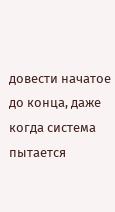довести начатое до конца, даже когда система пытается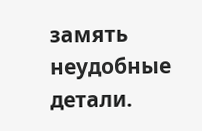замять неудобные детали.